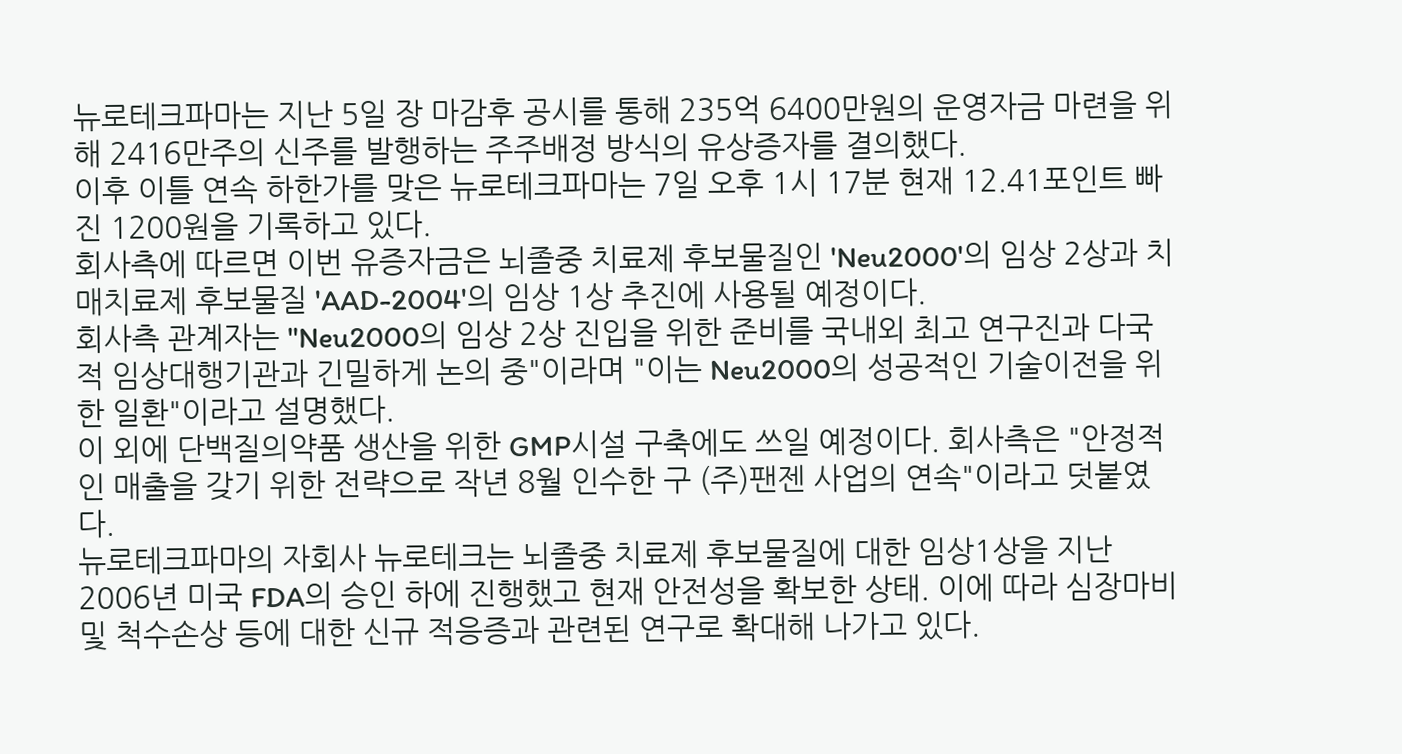뉴로테크파마는 지난 5일 장 마감후 공시를 통해 235억 6400만원의 운영자금 마련을 위해 2416만주의 신주를 발행하는 주주배정 방식의 유상증자를 결의했다.
이후 이틀 연속 하한가를 맞은 뉴로테크파마는 7일 오후 1시 17분 현재 12.41포인트 빠진 1200원을 기록하고 있다.
회사측에 따르면 이번 유증자금은 뇌졸중 치료제 후보물질인 'Neu2000'의 임상 2상과 치매치료제 후보물질 'AAD-2004'의 임상 1상 추진에 사용될 예정이다.
회사측 관계자는 "Neu2000의 임상 2상 진입을 위한 준비를 국내외 최고 연구진과 다국적 임상대행기관과 긴밀하게 논의 중"이라며 "이는 Neu2000의 성공적인 기술이전을 위한 일환"이라고 설명했다.
이 외에 단백질의약품 생산을 위한 GMP시설 구축에도 쓰일 예정이다. 회사측은 "안정적인 매출을 갖기 위한 전략으로 작년 8월 인수한 구 (주)팬젠 사업의 연속"이라고 덧붙였다.
뉴로테크파마의 자회사 뉴로테크는 뇌졸중 치료제 후보물질에 대한 임상1상을 지난 2006년 미국 FDA의 승인 하에 진행했고 현재 안전성을 확보한 상태. 이에 따라 심장마비 및 척수손상 등에 대한 신규 적응증과 관련된 연구로 확대해 나가고 있다.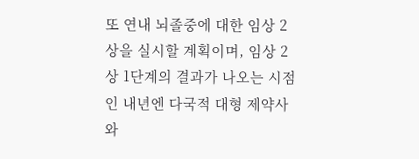또 연내 뇌졸중에 대한 임상 2상을 실시할 계획이며, 임상 2상 1단계의 결과가 나오는 시점인 내년엔 다국적 대형 제약사와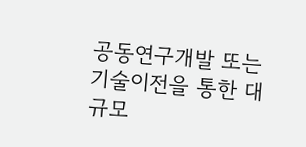공동연구개발 또는 기술이전을 통한 대규모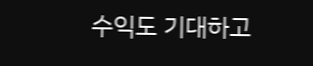수익도 기대하고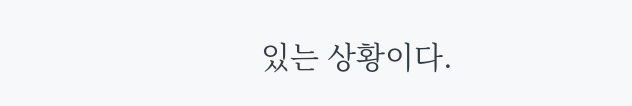있는 상황이다.